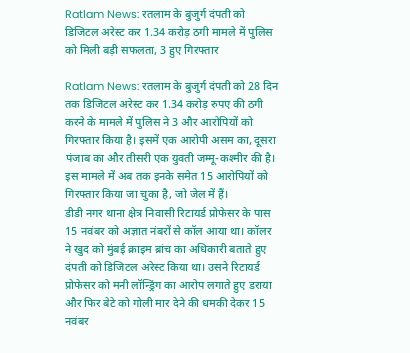Ratlam News: रतलाम के बुजुर्ग दंपती को डिजिटल अरेस्ट कर 1.34 करोड़ ठगी मामले में पुलिस को मिली बड़ी सफलता, 3 हुए गिरफ्तार

Ratlam News: रतलाम के बुजुर्ग दंपती को 28 दिन तक डिजिटल अरेस्ट कर 1.34 करोड़ रुपए की ठगी करने के मामले में पुलिस ने 3 और आरोपियों को गिरफ्तार किया है। इसमें एक आरोपी असम का, दूसरा पंजाब का और तीसरी एक युवती जम्मू-कश्मीर की है। इस मामले में अब तक इनके समेत 15 आरोपियों को गिरफ्तार किया जा चुका है, जो जेल में हैं।
डीडी नगर थाना क्षेत्र निवासी रिटायर्ड प्रोफेसर के पास 15 नवंबर को अज्ञात नंबरों से कॉल आया था। कॉलर ने खुद को मुंबई क्राइम ब्रांच का अधिकारी बताते हुए दंपती को डिजिटल अरेस्ट किया था। उसने रिटायर्ड प्रोफेसर को मनी लॉन्ड्रिंग का आरोप लगाते हुए डराया और फिर बेटे को गोली मार देने की धमकी देकर 15 नवंबर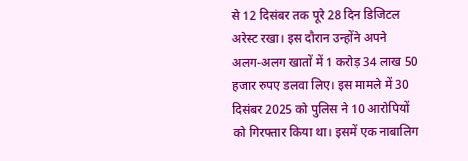से 12 दिसंबर तक पूरे 28 दिन डिजिटल अरेस्ट रखा। इस दौरान उन्होंने अपने अलग-अलग खातों में 1 करोड़ 34 लाख 50 हजार रुपए डलवा लिए। इस मामले में 30 दिसंबर 2025 को पुलिस ने 10 आरोपियों को गिरफ्तार किया था। इसमें एक नाबालिग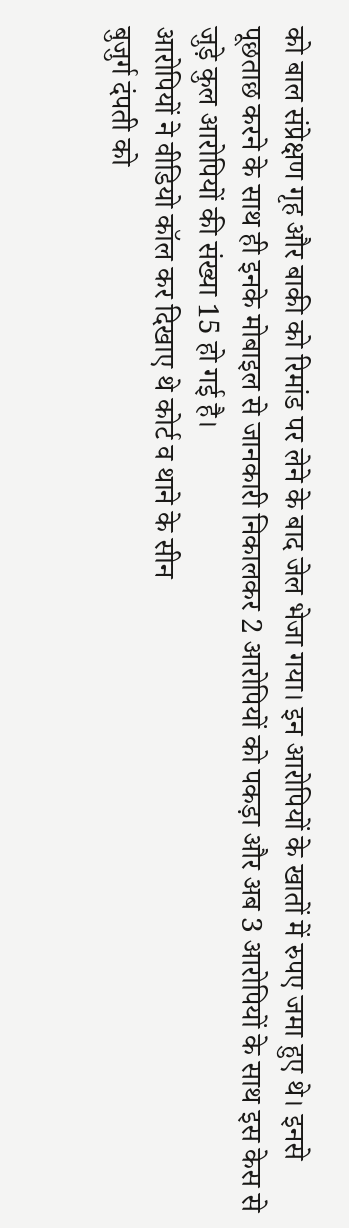को बाल संप्रेक्षण गृह और बाकी को रिमांड पर लेने के बाद जेल भेजा गया। इन आरोपियों के खातों में रुपए जमा हुए थे। इनसे पूछताछ करने के साथ ही इनके मोबाइल से जानकारी निकालकर 2 आरोपियों को पकड़ा और अब 3 आरोपियों के साथ इस केस से जुड़े कुल आरोपियों की संख्या 15 हो गई है।
आरोपियों ने वीडियो कॉल कर दिखाए थे कोर्ट व थाने के सीन
बुजुर्ग दंपती को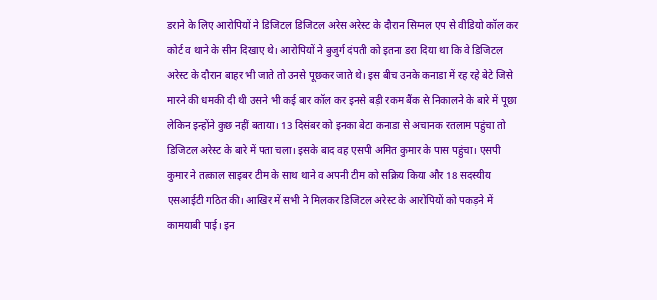डराने के लिए आरोपियों ने डिजिटल डिजिटल अरेस अरेस्ट के दौरान सिग्नल एप से वीडियो कॉल कर कोर्ट व थाने के सीन दिखाए थे। आरोपियों ने बुजुर्ग दंपती को इतना डरा दिया था कि वे डिजिटल अरेस्ट के दौरान बाहर भी जाते तो उनसे पूछकर जाते थे। इस बीच उनके कनाडा में रह रहे बेटे जिसे मारने की धमकी दी थी उसने भी कई बार कॉल कर इनसे बड़ी रकम बैंक से निकालने के बारे में पूछा लेकिन इन्होंने कुछ नहीं बताया। 13 दिसंबर को इनका बेटा कनाडा से अचानक रतलाम पहुंचा तो डिजिटल अरेस्ट के बारे में पता चला। इसके बाद वह एसपी अमित कुमार के पास पहुंचा। एसपी कुमार ने तत्काल साइबर टीम के साथ थाने व अपनी टीम को सक्रिय किया और 18 सदस्यीय एसआईटी गठित की। आखिर में सभी ने मिलकर डिजिटल अरेस्ट के आरोपियों को पकड़ने में कामयाबी पाई। इन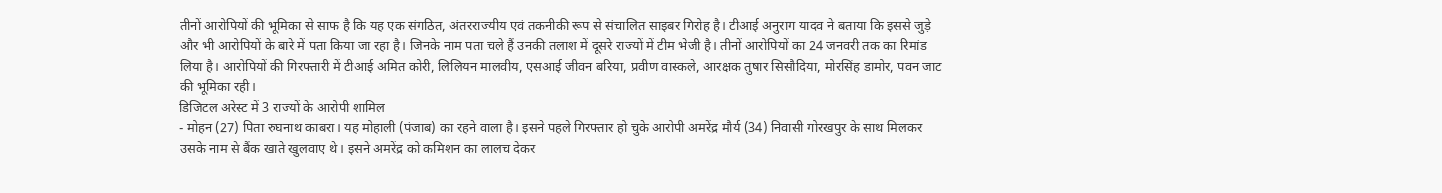तीनों आरोपियों की भूमिका से साफ है कि यह एक संगठित, अंतरराज्यीय एवं तकनीकी रूप से संचालित साइबर गिरोह है। टीआई अनुराग यादव ने बताया कि इससे जुड़े और भी आरोपियों के बारे में पता किया जा रहा है। जिनके नाम पता चले हैं उनकी तलाश में दूसरे राज्यों में टीम भेजी है। तीनों आरोपियों का 24 जनवरी तक का रिमांड लिया है। आरोपियों की गिरफ्तारी में टीआई अमित कोरी, लिलियन मालवीय, एसआई जीवन बरिया, प्रवीण वास्कले, आरक्षक तुषार सिसौदिया, मोरसिंह डामोर, पवन जाट की भूमिका रही।
डिजिटल अरेस्ट में 3 राज्यों के आरोपी शामिल
- मोहन (27) पिता रुघनाथ काबरा। यह मोहाली (पंजाब) का रहने वाला है। इसने पहले गिरफ्तार हो चुके आरोपी अमरेंद्र मौर्य (34) निवासी गोरखपुर के साथ मिलकर उसके नाम से बैंक खाते खुलवाए थे। इसने अमरेंद्र को कमिशन का लालच देकर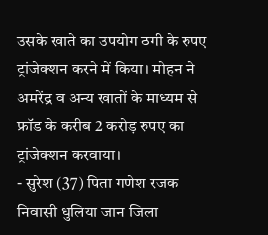उसके खाते का उपयोग ठगी के रुपए ट्रांजेक्शन करने में किया। मोहन ने अमरेंद्र व अन्य खातों के माध्यम से फ्रॉड के करीब 2 करोड़ रुपए का ट्रांजेक्शन करवाया।
- सुरेश (37) पिता गणेश रजक निवासी धुलिया जान जिला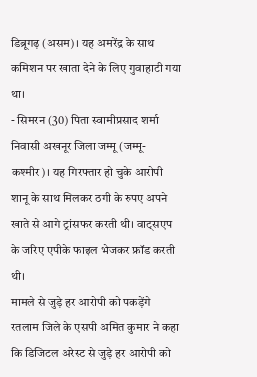डिब्रूगढ़ (असम)। यह अमरेंद्र के साथ कमिशन पर खाता देने के लिए गुवाहाटी गया था।
- सिमरन (30) पिता स्वामीप्रसाद शर्मा निवासी अखनूर जिला जम्मू (जम्मू-कश्मीर)। यह गिरफ्तार हो चुके आरोपी शानू के साथ मिलकर ठगी के रुपए अपने खाते से आगे ट्रांसफर करती थी। वाट्सएप के जरिए एपीके फाइल भेजकर फ्रॉड करती थी।
मामले से जुड़े हर आरोपी को पकड़ेंगे
रतलाम जिले के एसपी अमित कुमार ने कहा कि डिजिटल अरेस्ट से जुड़े हर आरोपी को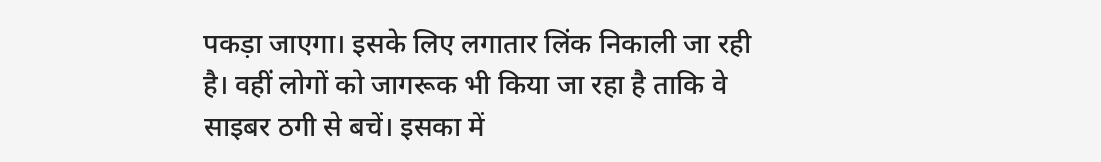पकड़ा जाएगा। इसके लिए लगातार लिंक निकाली जा रही है। वहीं लोगों को जागरूक भी किया जा रहा है ताकि वे साइबर ठगी से बचें। इसका में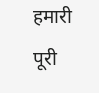हमारी पूरी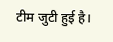टीम जुटी हुई है।